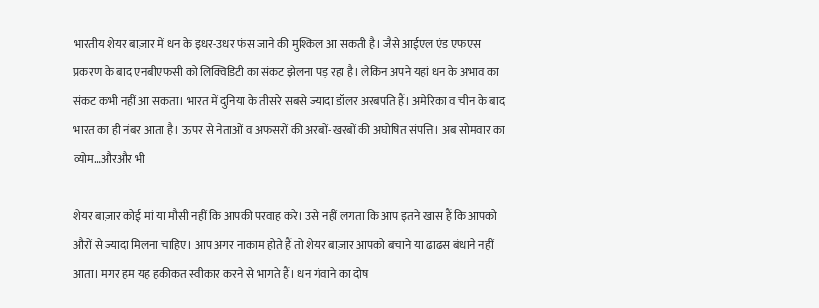भारतीय शेयर बाज़ार में धन के इधर-उधर फंस जाने की मुश्किल आ सकती है। जैसे आईएल एंड एफएस प्रकरण के बाद एनबीएफसी को लिक्विडिटी का संकट झेलना पड़ रहा है। लेकिन अपने यहां धन के अभाव का संकट कभी नहीं आ सकता। भारत में दुनिया के तीसरे सबसे ज्यादा डॉलर अरबपति हैं। अमेरिका व चीन के बाद भारत का ही नंबर आता है। ऊपर से नेताओं व अफसरों की अरबों-खरबों की अघोषित संपत्ति। अब सोमवार का व्योम…औरऔर भी

शेयर बाज़ार कोई मां या मौसी नहीं कि आपकी परवाह करे। उसे नहीं लगता कि आप इतने खास हैं कि आपको औरों से ज्यादा मिलना चाहिए। आप अगर नाकाम होते हैं तो शेयर बाज़ार आपको बचाने या ढाढस बंधाने नहीं आता। मगर हम यह हकीकत स्वीकार करने से भागते हैं। धन गंवाने का दोष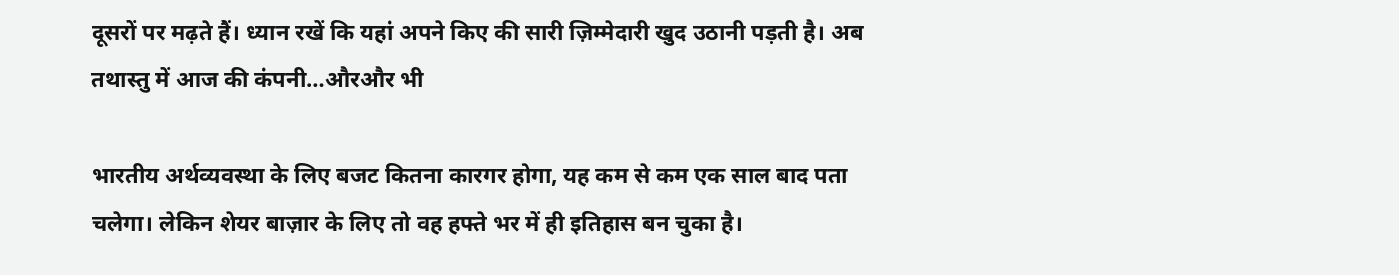दूसरों पर मढ़ते हैं। ध्यान रखें कि यहां अपने किए की सारी ज़िम्मेदारी खुद उठानी पड़ती है। अब तथास्तु में आज की कंपनी…औरऔर भी

भारतीय अर्थव्यवस्था के लिए बजट कितना कारगर होगा, यह कम से कम एक साल बाद पता चलेगा। लेकिन शेयर बाज़ार के लिए तो वह हफ्ते भर में ही इतिहास बन चुका है।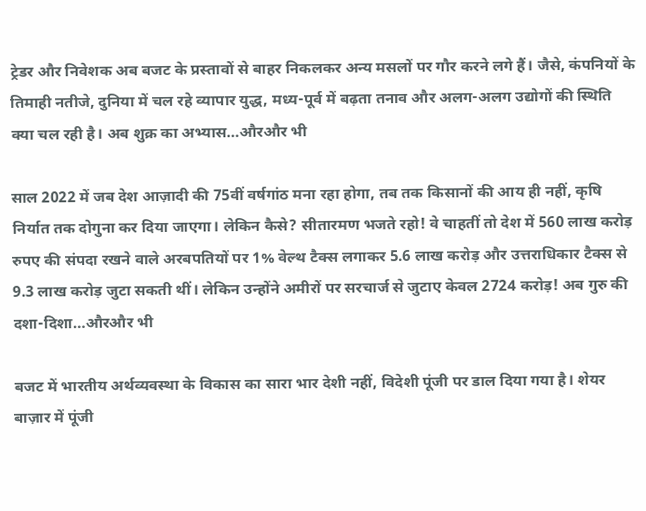ट्रेडर और निवेशक अब बजट के प्रस्तावों से बाहर निकलकर अन्य मसलों पर गौर करने लगे हैं। जैसे, कंपनियों के तिमाही नतीजे, दुनिया में चल रहे व्यापार युद्ध, मध्य-पूर्व में बढ़ता तनाव और अलग-अलग उद्योगों की स्थिति क्या चल रही है। अब शुक्र का अभ्यास…औरऔर भी

साल 2022 में जब देश आज़ादी की 75वीं वर्षगांठ मना रहा होगा, तब तक किसानों की आय ही नहीं, कृषि निर्यात तक दोगुना कर दिया जाएगा। लेकिन कैसे? सीतारमण भजते रहो! वे चाहतीं तो देश में 560 लाख करोड़ रुपए की संपदा रखने वाले अरबपतियों पर 1% वेल्थ टैक्स लगाकर 5.6 लाख करोड़ और उत्तराधिकार टैक्स से 9.3 लाख करोड़ जुटा सकती थीं। लेकिन उन्होंने अमीरों पर सरचार्ज से जुटाए केवल 2724 करोड़! अब गुरु की दशा-दिशा…औरऔर भी

बजट में भारतीय अर्थव्यवस्था के विकास का सारा भार देशी नहीं, विदेशी पूंजी पर डाल दिया गया है। शेयर बाज़ार में पूंजी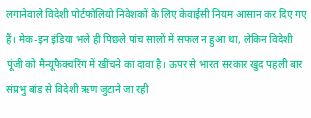लगानेवाले विदेशी पोर्टफोलियो निवेशकों के लिए केवाईसी नियम आसान कर दिए गए हैं। मेक-इन इंडिया भले ही पिछले पांच सालों में सफल न हुआ था, लेकिन विदेशी पूंजी को मैन्यूफैक्चरिंग में खींचने का दावा है। ऊपर से भारत सरकार खुद पहली बार संप्रभु बांड से विदेशी ऋण जुटाने जा रही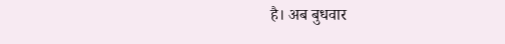है। अब बुधवार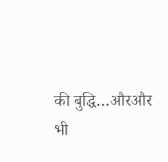की बुद्धि…औरऔर भी